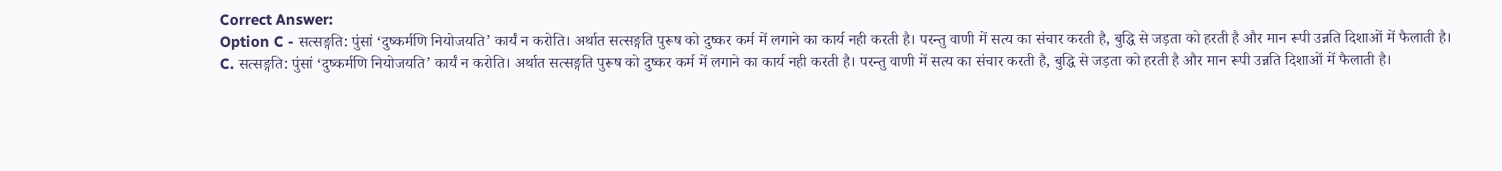Correct Answer:
Option C - सत्सङ्गति: पुंसां ‘दुष्कर्मणि नियोजयति’ कार्यं न करोति। अर्थात सत्सङ्गति पुरूष को दुष्कर कर्म में लगाने का कार्य नही करती है। परन्तु वाणी में सत्य का संचार करती है, बुद्धि से जड़ता को हरती है और मान रूपी उन्नति दिशाओं में फैलाती है।
C. सत्सङ्गति: पुंसां ‘दुष्कर्मणि नियोजयति’ कार्यं न करोति। अर्थात सत्सङ्गति पुरूष को दुष्कर कर्म में लगाने का कार्य नही करती है। परन्तु वाणी में सत्य का संचार करती है, बुद्धि से जड़ता को हरती है और मान रूपी उन्नति दिशाओं में फैलाती है।